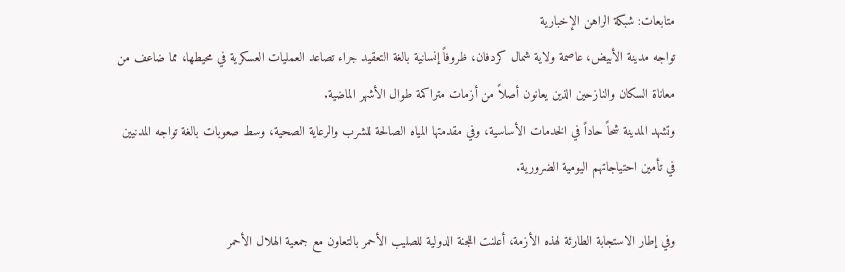متابعات: شبكة الراهن الإخبارية
تواجه مدينة الأبيض، عاصمة ولاية شمال كردفان، ظروفاً إنسانية بالغة التعقيد جراء تصاعد العمليات العسكرية في محيطها، مما ضاعف من معاناة السكان والنازحين الذين يعانون أصلاً من أزمات متراكمة طوال الأشهر الماضية.
وتشهد المدينة شحاً حاداً في الخدمات الأساسية، وفي مقدمتها المياه الصالحة للشرب والرعاية الصحية، وسط صعوبات بالغة تواجه المدنيين في تأمين احتياجاتهم اليومية الضرورية.

وفي إطار الاستجابة الطارئة لهذه الأزمة، أعلنت اللجنة الدولية للصليب الأحمر بالتعاون مع جمعية الهلال الأحمر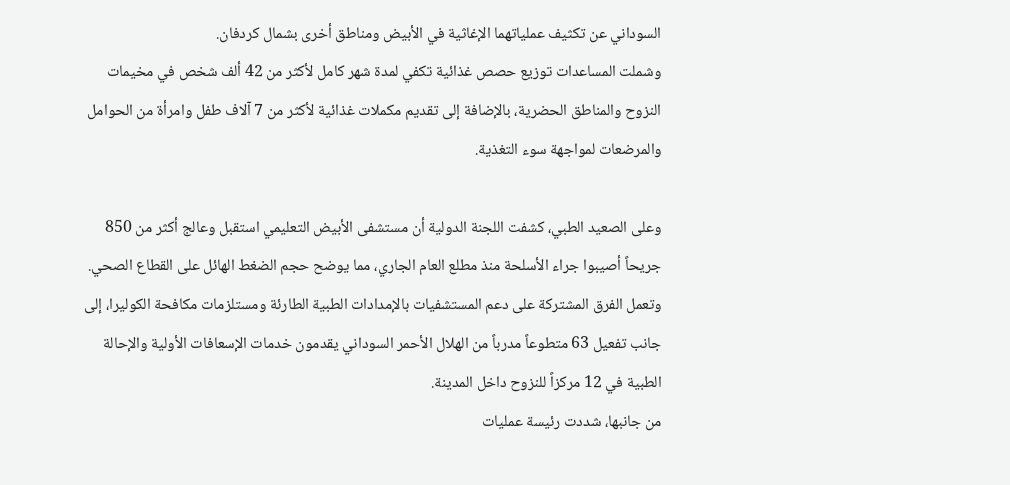السوداني عن تكثيف عملياتهما الإغاثية في الأبيض ومناطق أخرى بشمال كردفان.
وشملت المساعدات توزيع حصص غذائية تكفي لمدة شهر كامل لأكثر من 42 ألف شخص في مخيمات النزوح والمناطق الحضرية، بالإضافة إلى تقديم مكملات غذائية لأكثر من 7 آلاف طفل وامرأة من الحوامل والمرضعات لمواجهة سوء التغذية.

وعلى الصعيد الطبي، كشفت اللجنة الدولية أن مستشفى الأبيض التعليمي استقبل وعالج أكثر من 850 جريحاً أصيبوا جراء الأسلحة منذ مطلع العام الجاري، مما يوضح حجم الضغط الهائل على القطاع الصحي.
وتعمل الفرق المشتركة على دعم المستشفيات بالإمدادات الطبية الطارئة ومستلزمات مكافحة الكوليرا، إلى جانب تفعيل 63 متطوعاً مدرباً من الهلال الأحمر السوداني يقدمون خدمات الإسعافات الأولية والإحالة الطبية في 12 مركزاً للنزوح داخل المدينة.
من جانبها، شددت رئيسة عمليات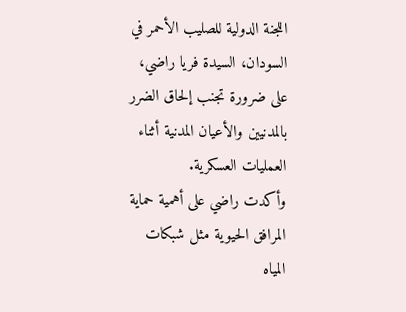اللجنة الدولية للصليب الأحمر في السودان، السيدة فريا راضي، على ضرورة تجنب إلحاق الضرر بالمدنيين والأعيان المدنية أثناء العمليات العسكرية.
وأكدت راضي على أهمية حماية المرافق الحيوية مثل شبكات المياه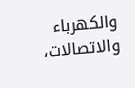والكهرباء والاتصالات،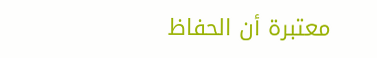معتبرة أن الحفاظ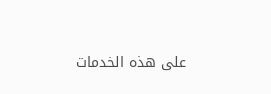على هذه الخدمات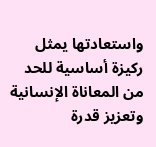واستعادتها يمثل ركيزة أساسية للحد من المعاناة الإنسانية وتعزيز قدرة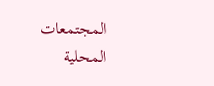المجتمعات المحلية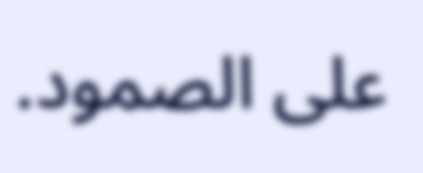على الصمود.